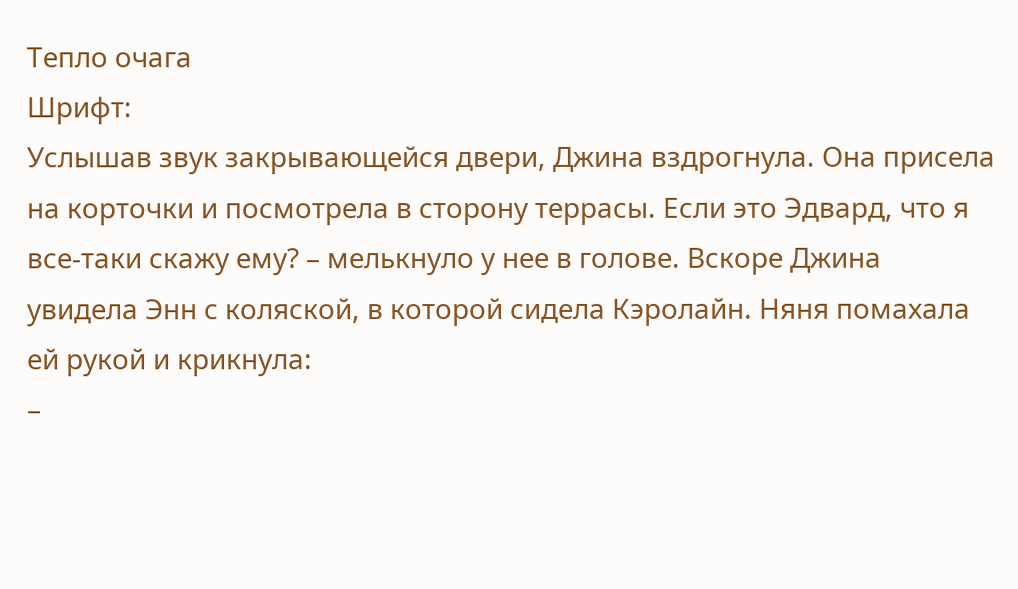Тепло очага
Шрифт:
Услышав звук закрывающейся двери, Джина вздрогнула. Она присела на корточки и посмотрела в сторону террасы. Если это Эдвард, что я все-таки скажу ему? – мелькнуло у нее в голове. Вскоре Джина увидела Энн с коляской, в которой сидела Кэролайн. Няня помахала ей рукой и крикнула:
–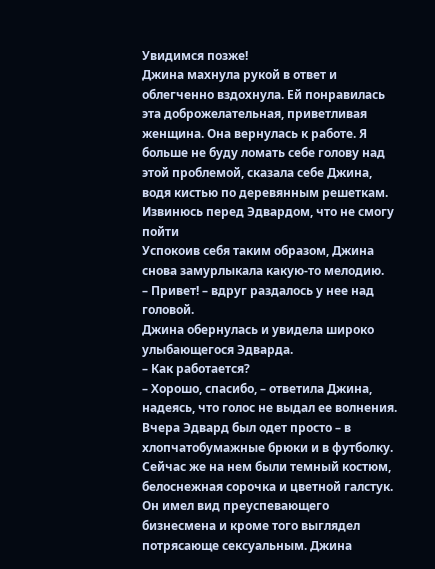Увидимся позже!
Джина махнула рукой в ответ и облегченно вздохнула. Ей понравилась эта доброжелательная, приветливая женщина. Она вернулась к работе. Я больше не буду ломать себе голову над этой проблемой, сказала себе Джина, водя кистью по деревянным решеткам. Извинюсь перед Эдвардом, что не смогу пойти
Успокоив себя таким образом, Джина снова замурлыкала какую-то мелодию.
– Привет! – вдруг раздалось у нее над головой.
Джина обернулась и увидела широко улыбающегося Эдварда.
– Как работается?
– Хорошо, спасибо, – ответила Джина, надеясь, что голос не выдал ее волнения.
Вчера Эдвард был одет просто – в хлопчатобумажные брюки и в футболку. Сейчас же на нем были темный костюм, белоснежная сорочка и цветной галстук. Он имел вид преуспевающего бизнесмена и кроме того выглядел потрясающе сексуальным. Джина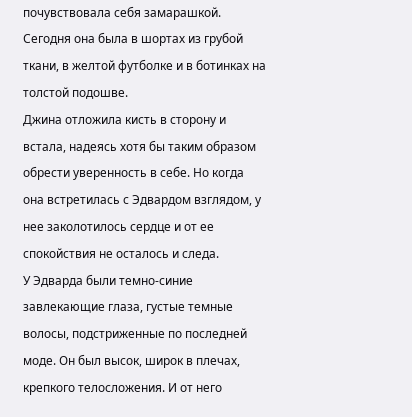почувствовала себя замарашкой. Сегодня она была в шортах из грубой ткани, в желтой футболке и в ботинках на толстой подошве.
Джина отложила кисть в сторону и встала, надеясь хотя бы таким образом обрести уверенность в себе. Но когда она встретилась с Эдвардом взглядом, у нее заколотилось сердце и от ее спокойствия не осталось и следа.
У Эдварда были темно-синие завлекающие глаза, густые темные волосы, подстриженные по последней моде. Он был высок, широк в плечах, крепкого телосложения. И от него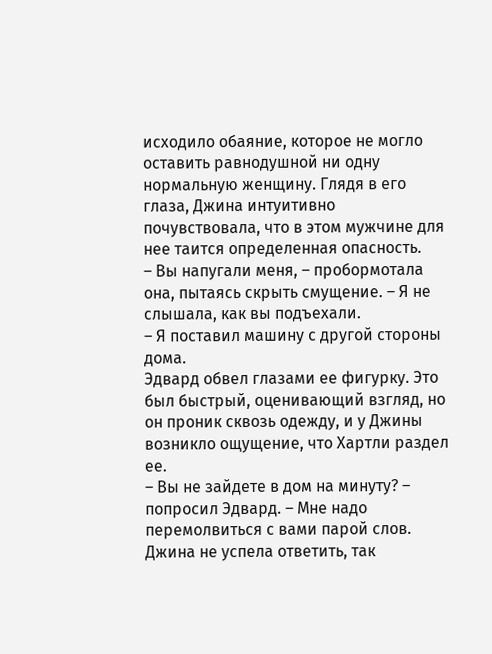исходило обаяние, которое не могло оставить равнодушной ни одну нормальную женщину. Глядя в его глаза, Джина интуитивно почувствовала, что в этом мужчине для нее таится определенная опасность.
– Вы напугали меня, – пробормотала она, пытаясь скрыть смущение. – Я не слышала, как вы подъехали.
– Я поставил машину с другой стороны дома.
Эдвард обвел глазами ее фигурку. Это был быстрый, оценивающий взгляд, но он проник сквозь одежду, и у Джины возникло ощущение, что Хартли раздел ее.
– Вы не зайдете в дом на минуту? – попросил Эдвард. – Мне надо перемолвиться с вами парой слов.
Джина не успела ответить, так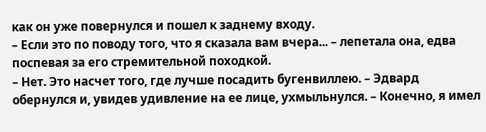как он уже повернулся и пошел к заднему входу.
– Если это по поводу того, что я сказала вам вчера... – лепетала она, едва поспевая за его стремительной походкой.
– Нет. Это насчет того, где лучше посадить бугенвиллею. – Эдвард обернулся и, увидев удивление на ее лице, ухмыльнулся. – Конечно, я имел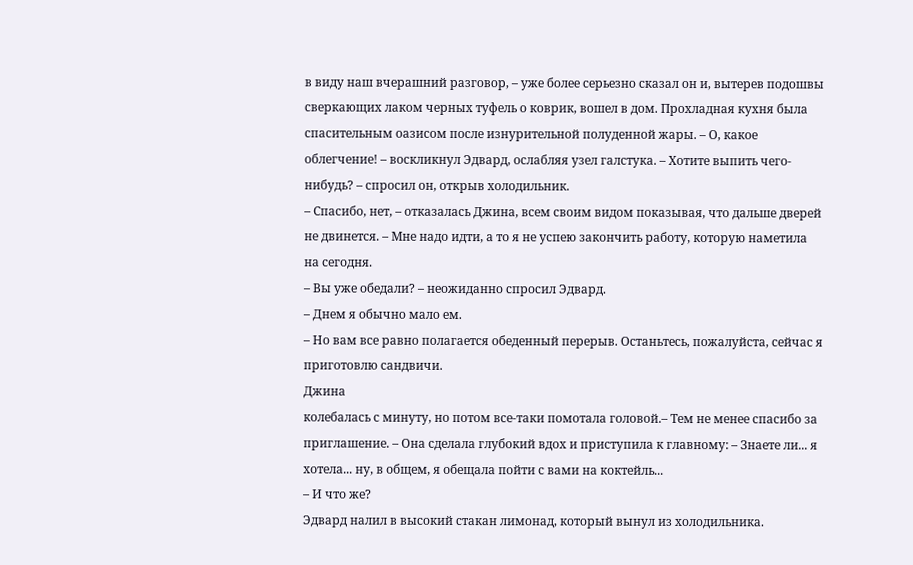в виду наш вчерашний разговор, – уже более серьезно сказал он и, вытерев подошвы сверкающих лаком черных туфель о коврик, вошел в дом. Прохладная кухня была спасительным оазисом после изнурительной полуденной жары. – О, какое облегчение! – воскликнул Эдвард, ослабляя узел галстука. – Хотите выпить чего-нибудь? – спросил он, открыв холодильник.
– Спасибо, нет, – отказалась Джина, всем своим видом показывая, что дальше дверей не двинется. – Мне надо идти, а то я не успею закончить работу, которую наметила на сегодня.
– Вы уже обедали? – неожиданно спросил Эдвард.
– Днем я обычно мало ем.
– Но вам все равно полагается обеденный перерыв. Останьтесь, пожалуйста, сейчас я приготовлю сандвичи.
Джина
колебалась с минуту, но потом все-таки помотала головой.– Тем не менее спасибо за приглашение. – Она сделала глубокий вдох и приступила к главному: – Знаете ли... я хотела... ну, в общем, я обещала пойти с вами на коктейль...
– И что же?
Эдвард налил в высокий стакан лимонад, который вынул из холодильника.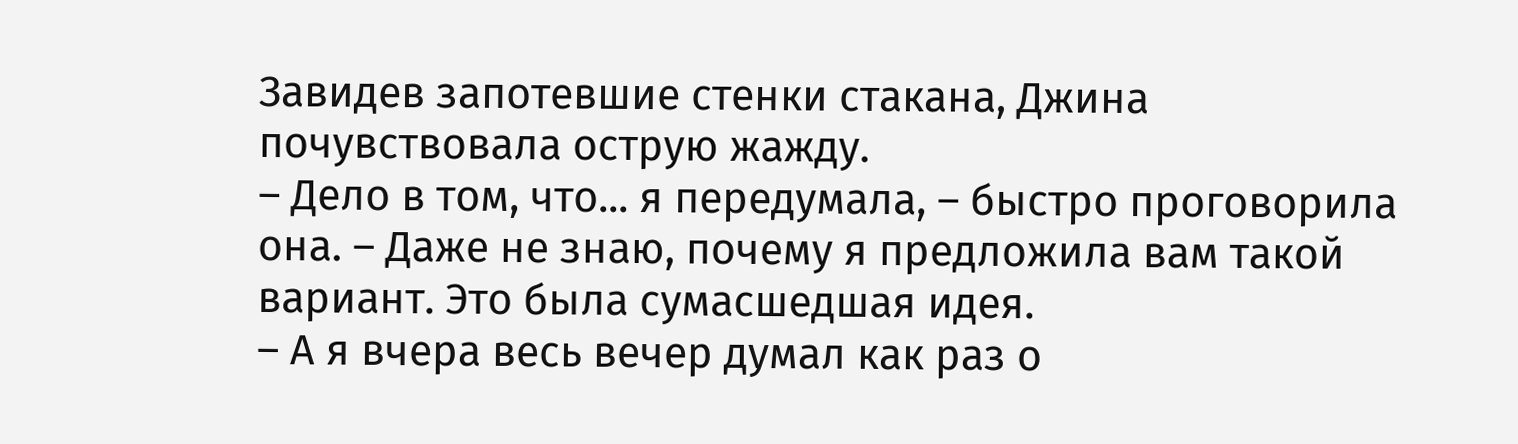Завидев запотевшие стенки стакана, Джина почувствовала острую жажду.
– Дело в том, что... я передумала, – быстро проговорила она. – Даже не знаю, почему я предложила вам такой вариант. Это была сумасшедшая идея.
– А я вчера весь вечер думал как раз о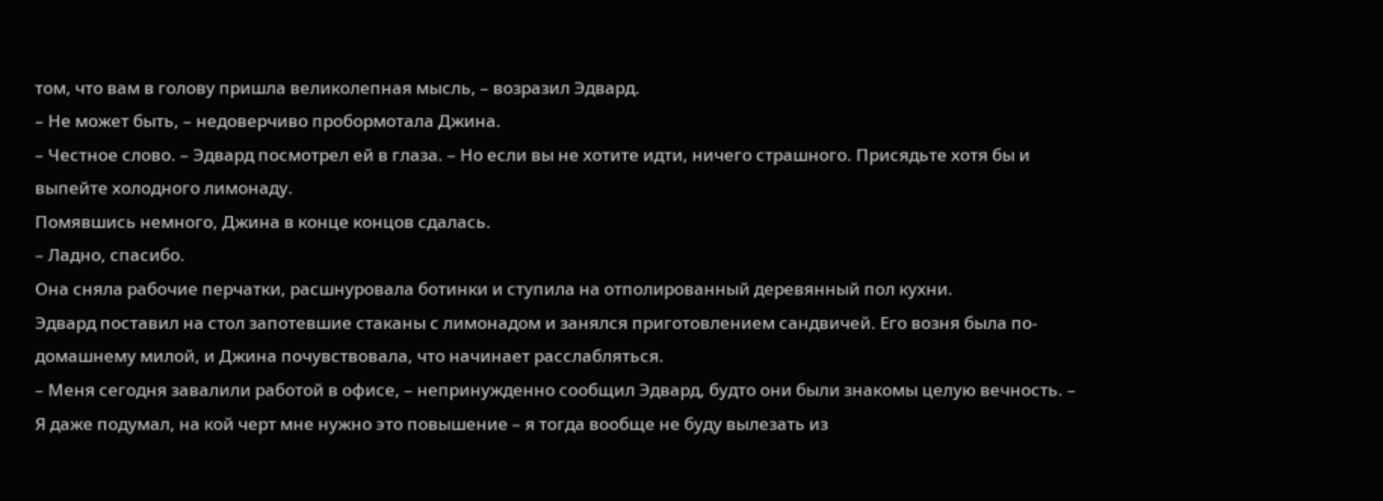том, что вам в голову пришла великолепная мысль, – возразил Эдвард.
– Не может быть, – недоверчиво пробормотала Джина.
– Честное слово. – Эдвард посмотрел ей в глаза. – Но если вы не хотите идти, ничего страшного. Присядьте хотя бы и выпейте холодного лимонаду.
Помявшись немного, Джина в конце концов сдалась.
– Ладно, спасибо.
Она сняла рабочие перчатки, расшнуровала ботинки и ступила на отполированный деревянный пол кухни.
Эдвард поставил на стол запотевшие стаканы с лимонадом и занялся приготовлением сандвичей. Его возня была по-домашнему милой, и Джина почувствовала, что начинает расслабляться.
– Меня сегодня завалили работой в офисе, – непринужденно сообщил Эдвард, будто они были знакомы целую вечность. – Я даже подумал, на кой черт мне нужно это повышение – я тогда вообще не буду вылезать из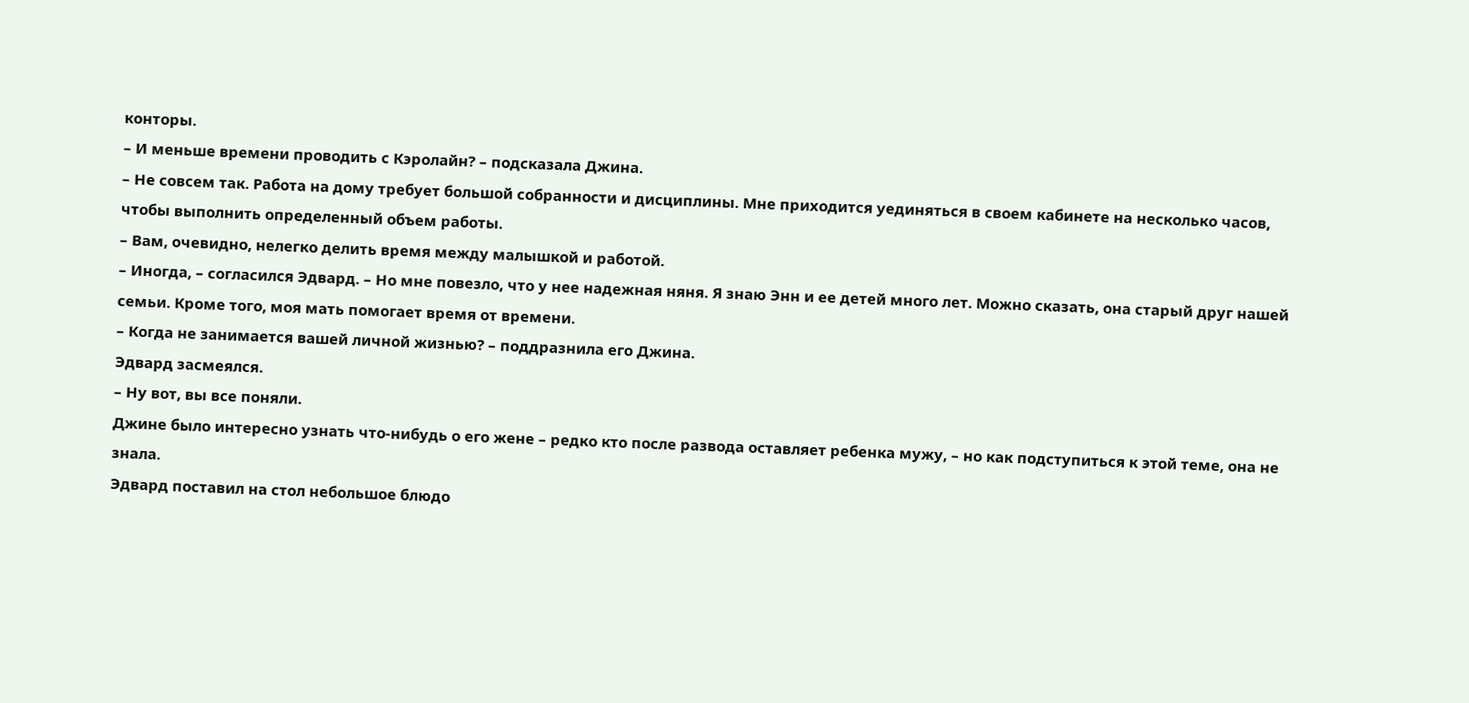конторы.
– И меньше времени проводить с Кэролайн? – подсказала Джина.
– Не совсем так. Работа на дому требует большой собранности и дисциплины. Мне приходится уединяться в своем кабинете на несколько часов, чтобы выполнить определенный объем работы.
– Вам, очевидно, нелегко делить время между малышкой и работой.
– Иногда, – согласился Эдвард. – Но мне повезло, что у нее надежная няня. Я знаю Энн и ее детей много лет. Можно сказать, она старый друг нашей семьи. Кроме того, моя мать помогает время от времени.
– Когда не занимается вашей личной жизнью? – поддразнила его Джина.
Эдвард засмеялся.
– Ну вот, вы все поняли.
Джине было интересно узнать что-нибудь о его жене – редко кто после развода оставляет ребенка мужу, – но как подступиться к этой теме, она не знала.
Эдвард поставил на стол небольшое блюдо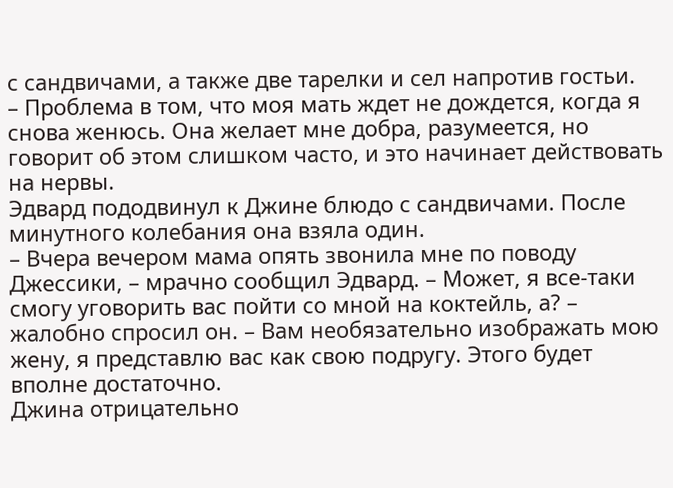с сандвичами, а также две тарелки и сел напротив гостьи.
– Проблема в том, что моя мать ждет не дождется, когда я снова женюсь. Она желает мне добра, разумеется, но говорит об этом слишком часто, и это начинает действовать на нервы.
Эдвард пододвинул к Джине блюдо с сандвичами. После минутного колебания она взяла один.
– Вчера вечером мама опять звонила мне по поводу Джессики, – мрачно сообщил Эдвард. – Может, я все-таки смогу уговорить вас пойти со мной на коктейль, а? – жалобно спросил он. – Вам необязательно изображать мою жену, я представлю вас как свою подругу. Этого будет вполне достаточно.
Джина отрицательно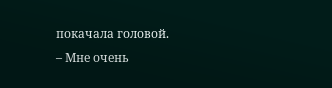покачала головой.
– Мне очень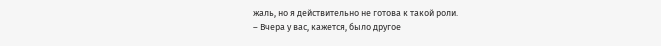жаль, но я действительно не готова к такой роли.
– Вчера у вас, кажется, было другое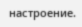настроение.